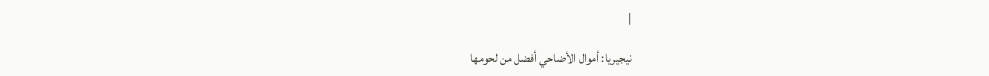|

نيجيريا: أموال الأضاحي أفضل من لحومها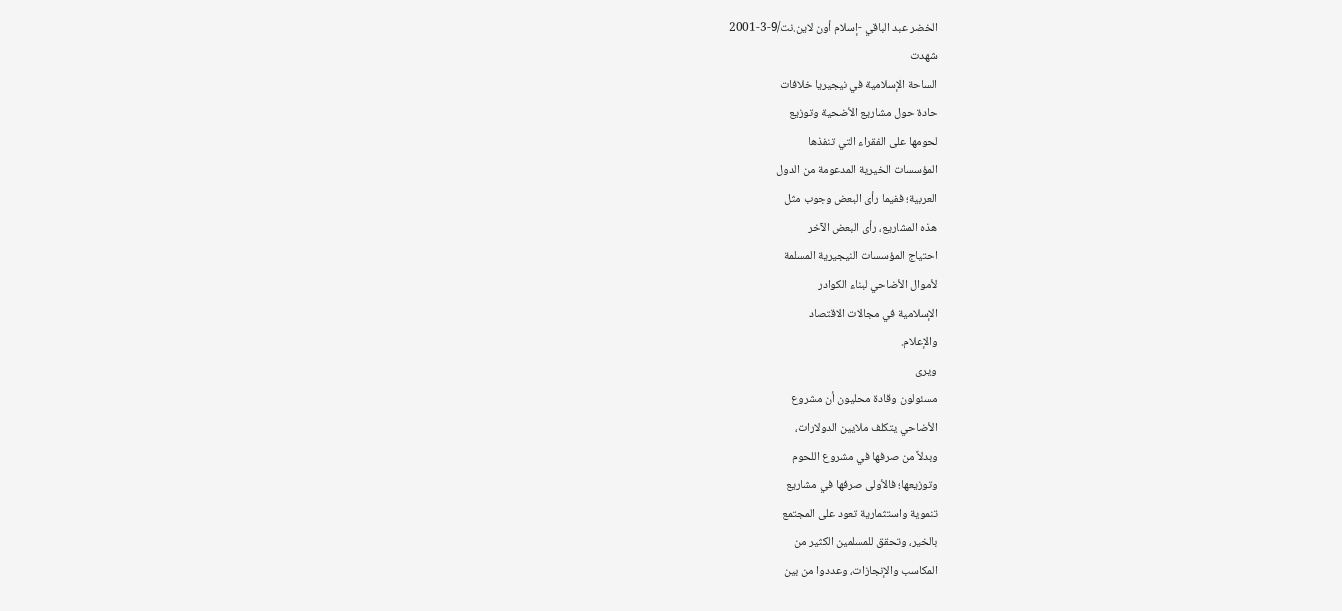الخضر عبد الباقي -إسلام أون لاين.نت/9-3-2001
شهدت
الساحة الإسلامية في نيجيريا خلافات
حادة حول مشاريع الأضحية وتوزيع
لحومها على الفقراء التي تنفذها
المؤسسات الخيرية المدعومة من الدول
العربية؛ ففيما رأى البعض وجوب مثل
هذه المشاريع، رأى البعض الآخر
احتياج المؤسسات النيجيرية المسلمة
لأموال الأضاحي لبناء الكوادر
الإسلامية في مجالات الاقتصاد
والإعلام.
ويرى
مسئولون وقادة محليون أن مشروع
الأضاحي يتكلف ملايين الدولارات،
وبدلاً من صرفها في مشروع اللحوم
وتوزيعها؛ فالأولى صرفها في مشاريع
تنموية واستثمارية تعود على المجتمع
بالخير، وتحقق للمسلمين الكثير من
المكاسب والإنجازات، وعددوا من بين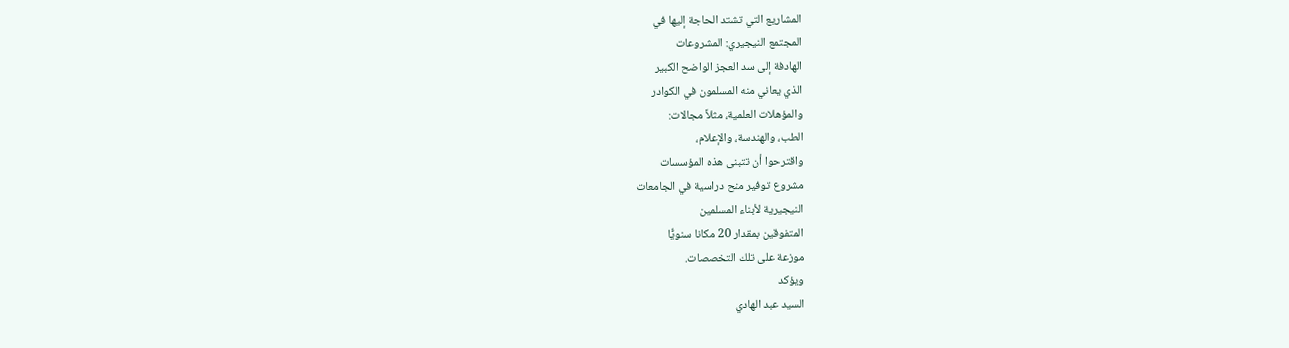المشاريع التي تشتد الحاجة إليها في
المجتمع النيجيري: المشروعات
الهادفة إلى سد العجز الواضح الكبير
الذي يعاني منه المسلمون في الكوادر
والمؤهلات العلمية، مثلاً مجالات:
الطب، والهندسة، والإعلام،
واقترحوا أن تتبنى هذه المؤسسات
مشروع توفير منح دراسية في الجامعات
النيجيرية لأبناء المسلمين
المتفوقين بمقدار 20 مكانا سنويًّا
موزعة على تلك التخصصات.
ويؤكد
السيد عبد الهادي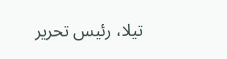تيلا، رئيس تحرير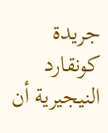جريدة كونقارد النيجيرية أن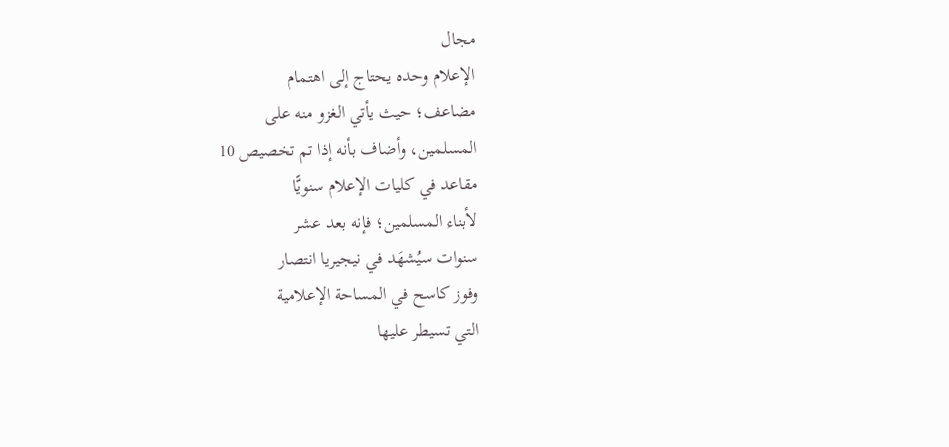مجال
الإعلام وحده يحتاج إلى اهتمام
مضاعف؛ حيث يأتي الغزو منه على
المسلمين، وأضاف بأنه إذا تم تخصيص 10
مقاعد في كليات الإعلام سنويًّا
لأبناء المسلمين؛ فإنه بعد عشر
سنوات سيُشهَد في نيجيريا انتصار
وفوز كاسح في المساحة الإعلامية
التي تسيطر عليها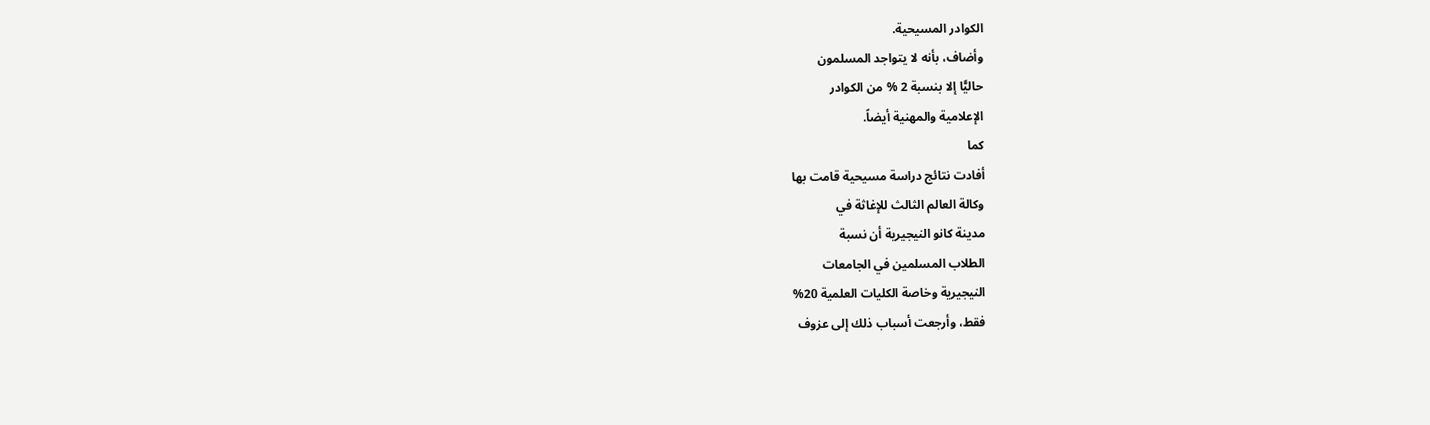الكوادر المسيحية.
وأضاف، بأنه لا يتواجد المسلمون
حاليًّا إلا بنسبة 2 % من الكوادر
الإعلامية والمهنية أيضاً.
كما
أفادت نتائج دراسة مسيحية قامت بها
وكالة العالم الثالث للإغاثة في
مدينة كانو النيجيرية أن نسبة
الطلاب المسلمين في الجامعات
النيجيرية وخاصة الكليات العلمية 20%
فقط، وأرجعت أسباب ذلك إلى عزوف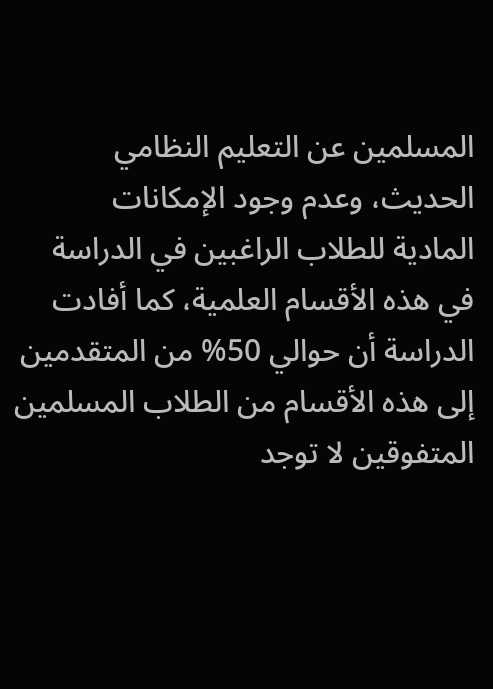المسلمين عن التعليم النظامي
الحديث، وعدم وجود الإمكانات
المادية للطلاب الراغبين في الدراسة
في هذه الأقسام العلمية، كما أفادت
الدراسة أن حوالي 50% من المتقدمين
إلى هذه الأقسام من الطلاب المسلمين
المتفوقين لا توجد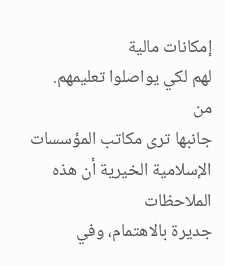إمكانات مالية
لهم لكي يواصلوا تعليمهم.
من
جانبها ترى مكاتب المؤسسات
الإسلامية الخيرية أن هذه الملاحظات
جديرة بالاهتمام، وفي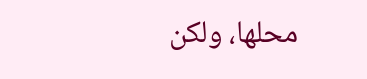محلها، ولكن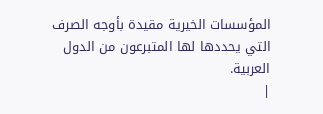المؤسسات الخيرية مقيدة بأوجه الصرف
التي يحددها لها المتبرعون من الدول
العربية.
|